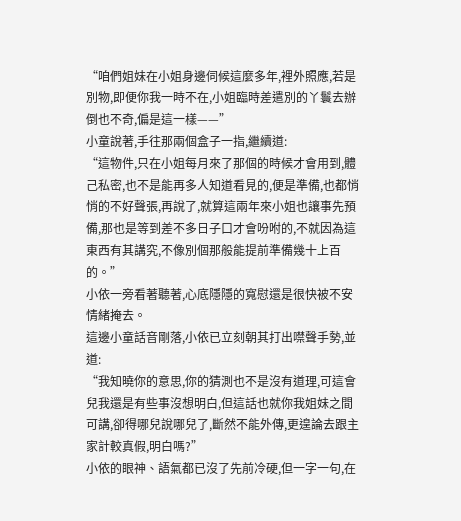“咱們姐妹在小姐身邊伺候這麼多年,裡外照應,若是別物,即便你我一時不在,小姐臨時差遣別的丫鬟去辦倒也不奇,偏是這一樣——”
小童說著,手往那兩個盒子一指,繼續道:
“這物件,只在小姐每月來了那個的時候才會用到,體己私密,也不是能再多人知道看見的,便是準備,也都悄悄的不好聲張,再說了,就算這兩年來小姐也讓事先預備,那也是等到差不多日子口才會吩咐的,不就因為這東西有其講究,不像別個那般能提前準備幾十上百的。”
小依一旁看著聽著,心底隱隱的寬慰還是很快被不安情緒掩去。
這邊小童話音剛落,小依已立刻朝其打出噤聲手勢,並道:
“我知曉你的意思,你的猜測也不是沒有道理,可這會兒我還是有些事沒想明白,但這話也就你我姐妹之間可講,卻得哪兒說哪兒了,斷然不能外傳,更遑論去跟主家計較真假,明白嗎?”
小依的眼神、語氣都已沒了先前冷硬,但一字一句,在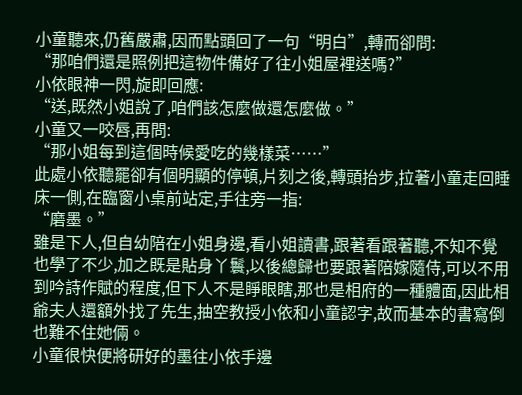小童聽來,仍舊嚴肅,因而點頭回了一句“明白”,轉而卻問:
“那咱們還是照例把這物件備好了往小姐屋裡送嗎?”
小依眼神一閃,旋即回應:
“送,既然小姐說了,咱們該怎麼做還怎麼做。”
小童又一咬唇,再問:
“那小姐每到這個時候愛吃的幾樣菜……”
此處小依聽罷卻有個明顯的停頓,片刻之後,轉頭抬步,拉著小童走回睡床一側,在臨窗小桌前站定,手往旁一指:
“磨墨。”
雖是下人,但自幼陪在小姐身邊,看小姐讀書,跟著看跟著聽,不知不覺也學了不少,加之既是貼身丫鬟,以後總歸也要跟著陪嫁隨侍,可以不用到吟詩作賦的程度,但下人不是睜眼瞎,那也是相府的一種體面,因此相爺夫人還額外找了先生,抽空教授小依和小童認字,故而基本的書寫倒也難不住她倆。
小童很快便將研好的墨往小依手邊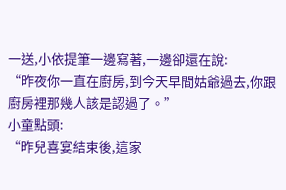一送,小依提筆一邊寫著,一邊卻還在說:
“昨夜你一直在廚房,到今天早間姑爺過去,你跟廚房裡那幾人該是認過了。”
小童點頭:
“昨兒喜宴結束後,這家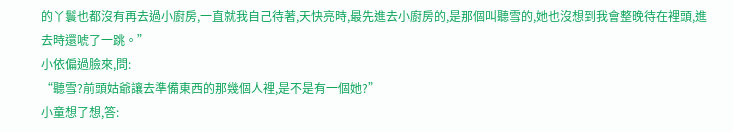的丫鬟也都沒有再去過小廚房,一直就我自己待著,天快亮時,最先進去小廚房的,是那個叫聽雪的,她也沒想到我會整晚待在裡頭,進去時還唬了一跳。”
小依偏過臉來,問:
“聽雪?前頭姑爺讓去準備東西的那幾個人裡,是不是有一個她?”
小童想了想,答: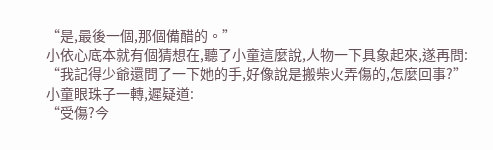“是,最後一個,那個備醋的。”
小依心底本就有個猜想在,聽了小童這麼說,人物一下具象起來,遂再問:
“我記得少爺還問了一下她的手,好像說是搬柴火弄傷的,怎麼回事?”
小童眼珠子一轉,遲疑道:
“受傷?今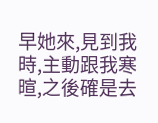早她來,見到我時,主動跟我寒暄,之後確是去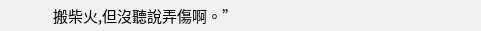搬柴火,但沒聽說弄傷啊。”